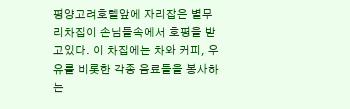평양고려호텔앞에 자리잡은 별무리차집이 손님들속에서 호평을 받고있다. 이 차집에는 차와 커피, 우유를 비롯한 각종 음료들을 봉사하는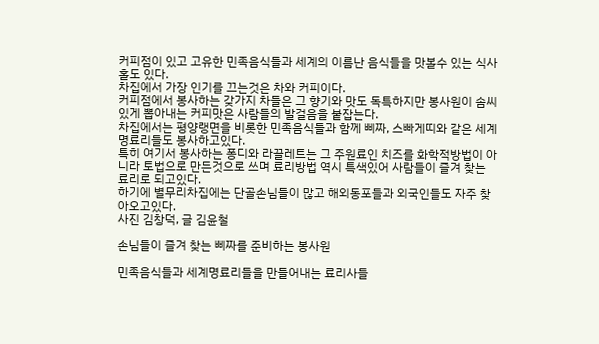커피점이 있고 고유한 민족음식들과 세계의 이름난 음식들을 맛볼수 있는 식사홀도 있다.
차집에서 가장 인기를 끄는것은 차와 커피이다.
커피점에서 봉사하는 갖가지 차들은 그 향기와 맛도 독특하지만 봉사원이 솜씨있게 뽑아내는 커피맛은 사람들의 발걸음을 붙잡는다.
차집에서는 평양랭면을 비롯한 민족음식들과 함께 삐짜, 스빠게띠와 같은 세계명료리들도 봉사하고있다.
특히 여기서 봉사하는 퐁디와 라끌레트는 그 주원료인 치즈를 화학적방법이 아니라 토법으로 만든것으로 쓰며 료리방법 역시 특색있어 사람들이 즐겨 찾는 료리로 되고있다.
하기에 별무리차집에는 단골손님들이 많고 해외동포들과 외국인들도 자주 찾아오고있다.
사진 김창덕, 글 김윤철

손님들이 즐겨 찾는 삐짜를 준비하는 봉사원

민족음식들과 세계명료리들을 만들어내는 료리사들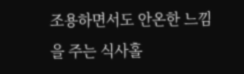조용하면서도 안온한 느낌을 주는 식사홀